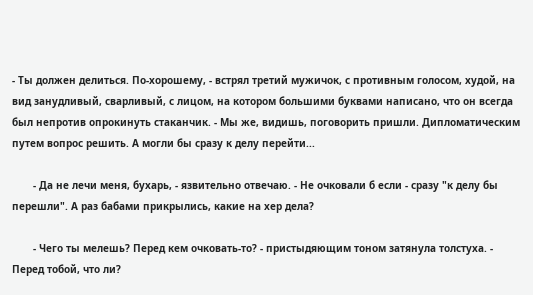- Ты должен делиться. По-хорошему, - встрял третий мужичок, с противным голосом, худой, на вид занудливый, сварливый, с лицом, на котором большими буквами написано, что он всегда был непротив опрокинуть стаканчик. - Мы же, видишь, поговорить пришли. Дипломатическим путем вопрос решить. А могли бы сразу к делу перейти...

       - Да не лечи меня, бухарь, - язвительно отвечаю. - Не очковали б если - сразу "к делу бы перешли". А раз бабами прикрылись, какие на хер дела?

       - Чего ты мелешь? Перед кем очковать-то? - пристыдяющим тоном затянула толстуха. - Перед тобой, что ли?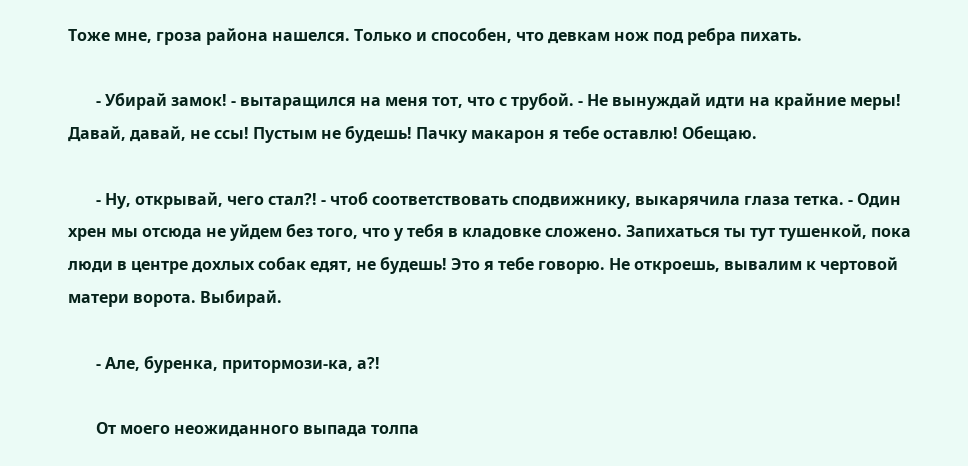Тоже мне, гроза района нашелся. Только и способен, что девкам нож под ребра пихать.

       - Убирай замок! - вытаращился на меня тот, что с трубой. - Не вынуждай идти на крайние меры! Давай, давай, не ссы! Пустым не будешь! Пачку макарон я тебе оставлю! Обещаю.

       - Ну, открывай, чего стал?! - чтоб соответствовать сподвижнику, выкарячила глаза тетка. - Один хрен мы отсюда не уйдем без того, что у тебя в кладовке сложено. Запихаться ты тут тушенкой, пока люди в центре дохлых собак едят, не будешь! Это я тебе говорю. Не откроешь, вывалим к чертовой матери ворота. Выбирай.

       - Але, буренка, притормози-ка, а?!

       От моего неожиданного выпада толпа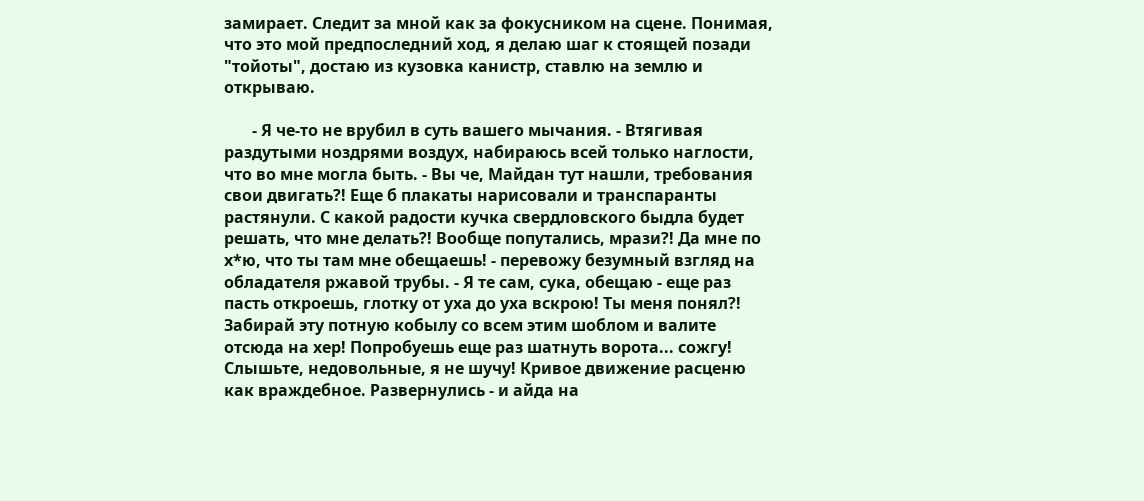замирает. Следит за мной как за фокусником на сцене. Понимая, что это мой предпоследний ход, я делаю шаг к стоящей позади "тойоты", достаю из кузовка канистр, ставлю на землю и открываю.

       - Я че-то не врубил в суть вашего мычания. - Втягивая раздутыми ноздрями воздух, набираюсь всей только наглости, что во мне могла быть. - Вы че, Майдан тут нашли, требования свои двигать?! Еще б плакаты нарисовали и транспаранты растянули. С какой радости кучка свердловского быдла будет решать, что мне делать?! Вообще попутались, мрази?! Да мне по х*ю, что ты там мне обещаешь! - перевожу безумный взгляд на обладателя ржавой трубы. - Я те сам, сука, обещаю - еще раз пасть откроешь, глотку от уха до уха вскрою! Ты меня понял?! Забирай эту потную кобылу со всем этим шоблом и валите отсюда на хер! Попробуешь еще раз шатнуть ворота... сожгу! Слышьте, недовольные, я не шучу! Кривое движение расценю как враждебное. Развернулись - и айда на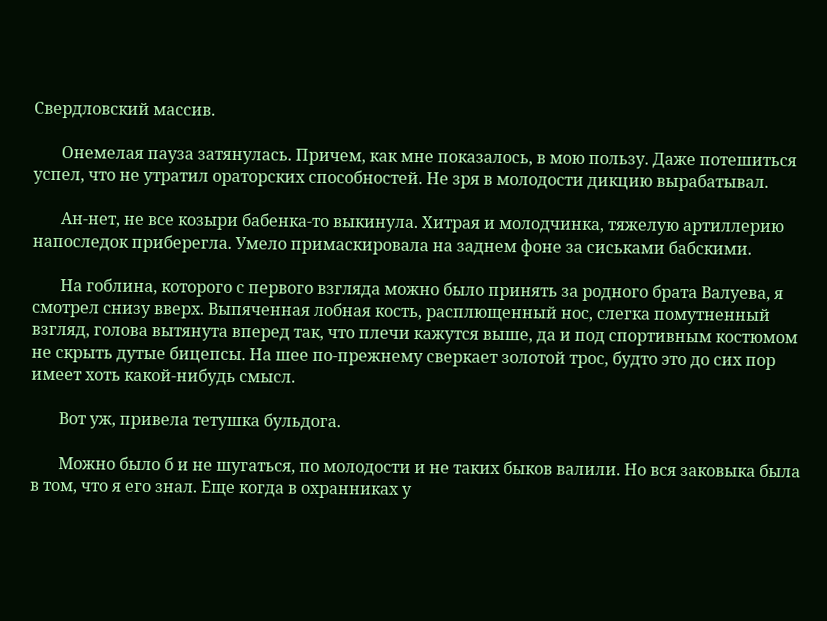Свердловский массив.

       Онемелая пауза затянулась. Причем, как мне показалось, в мою пользу. Даже потешиться успел, что не утратил ораторских способностей. Не зря в молодости дикцию вырабатывал.

       Ан-нет, не все козыри бабенка-то выкинула. Хитрая и молодчинка, тяжелую артиллерию напоследок приберегла. Умело примаскировала на заднем фоне за сиськами бабскими.

       На гоблина, которого с первого взгляда можно было принять за родного брата Валуева, я смотрел снизу вверх. Выпяченная лобная кость, расплющенный нос, слегка помутненный взгляд, голова вытянута вперед так, что плечи кажутся выше, да и под спортивным костюмом не скрыть дутые бицепсы. На шее по-прежнему сверкает золотой трос, будто это до сих пор имеет хоть какой-нибудь смысл.

       Вот уж, привела тетушка бульдога.

       Можно было б и не шугаться, по молодости и не таких быков валили. Но вся заковыка была в том, что я его знал. Еще когда в охранниках у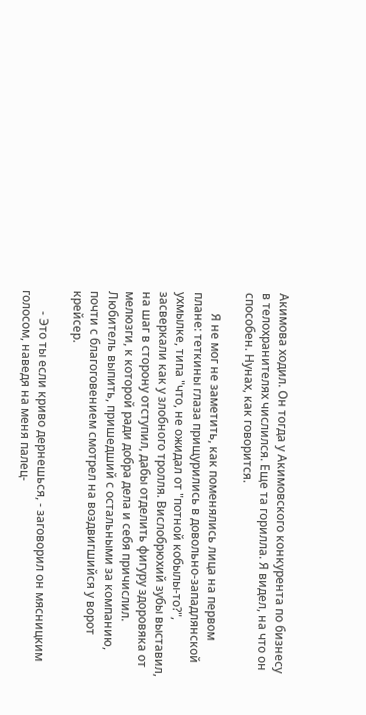Акимова ходил. Он тогда у Акимовского конкурента по бизнесу в телохранителях числился. Еще та горилла. Я видел, на что он способен. Нунах, как говорится.

       Я не мог не заметить, как поменялись лица на первом плане: теткины глаза прищурились в довольно-западлянской ухмылке, типа "что, не ожидал от "потной кобылы-то?", засверкали как у злобного тролля. Вислобрюхий зубы выставил, на шаг в сторону отступил, дабы отделить фигуру здоровяка от мелюзги, к которой ради добра дела и себя причислил. Любитель выпить, пришедший с остальными за компанию, почти с благоговением смотрел на воздвигшийся у ворот крейсер.

       - Это ты если криво дернешься, - заговорил он мясницким голосом, наведя на меня палец-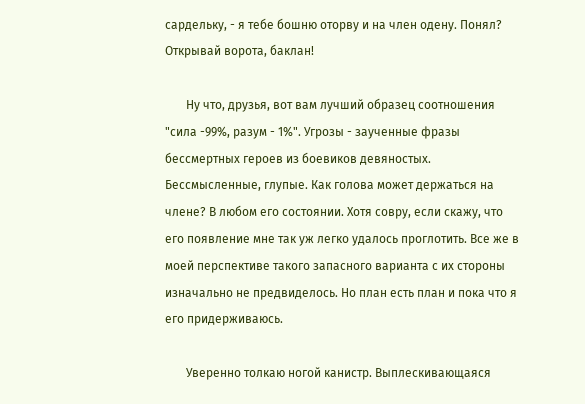сардельку, - я тебе бошню оторву и на член одену. Понял? Открывай ворота, баклан!

       Ну что, друзья, вот вам лучший образец соотношения "сила -99%, разум - 1%". Угрозы - заученные фразы бессмертных героев из боевиков девяностых. Бессмысленные, глупые. Как голова может держаться на члене? В любом его состоянии. Хотя совру, если скажу, что его появление мне так уж легко удалось проглотить. Все же в моей перспективе такого запасного варианта с их стороны изначально не предвиделось. Но план есть план и пока что я его придерживаюсь.

       Уверенно толкаю ногой канистр. Выплескивающаяся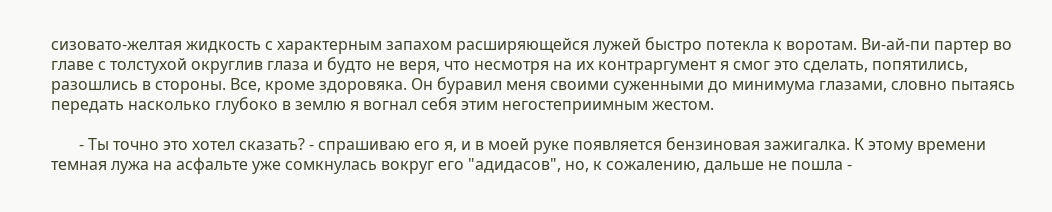сизовато-желтая жидкость с характерным запахом расширяющейся лужей быстро потекла к воротам. Ви-ай-пи партер во главе с толстухой округлив глаза и будто не веря, что несмотря на их контраргумент я смог это сделать, попятились, разошлись в стороны. Все, кроме здоровяка. Он буравил меня своими суженными до минимума глазами, словно пытаясь передать насколько глубоко в землю я вогнал себя этим негостеприимным жестом.

       - Ты точно это хотел сказать? - спрашиваю его я, и в моей руке появляется бензиновая зажигалка. К этому времени темная лужа на асфальте уже сомкнулась вокруг его "адидасов", но, к сожалению, дальше не пошла -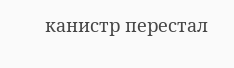канистр перестал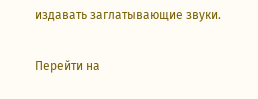издавать заглатывающие звуки.

Перейти на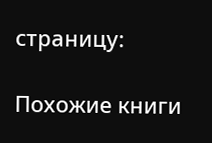страницу:

Похожие книги